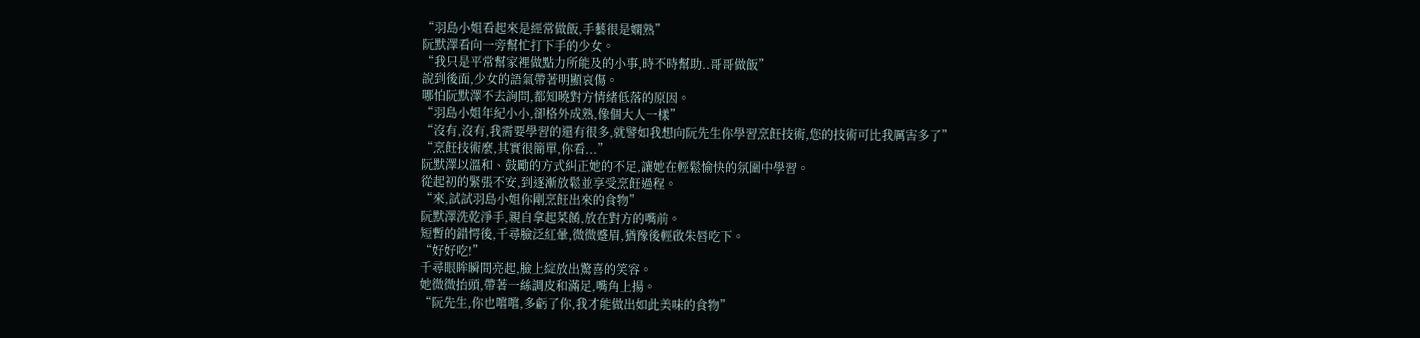“羽島小姐看起來是經常做飯,手藝很是嫻熟”
阮默澤看向一旁幫忙打下手的少女。
“我只是平常幫家裡做點力所能及的小事,時不時幫助..哥哥做飯”
說到後面,少女的語氣帶著明顯哀傷。
哪怕阮默澤不去詢問,都知曉對方情緒低落的原因。
“羽島小姐年紀小小,卻格外成熟,像個大人一樣”
“沒有,沒有,我需要學習的還有很多,就譬如我想向阮先生你學習烹飪技術,您的技術可比我厲害多了”
“烹飪技術麼,其實很簡單,你看...”
阮默澤以溫和、鼓勵的方式糾正她的不足,讓她在輕鬆愉快的氛圍中學習。
從起初的緊張不安,到逐漸放鬆並享受烹飪過程。
“來,試試羽島小姐你剛烹飪出來的食物”
阮默澤洗乾淨手,親自拿起菜餚,放在對方的嘴前。
短暫的錯愕後,千尋臉泛紅暈,微微蹙眉,猶豫後輕啟朱唇吃下。
“好好吃!”
千尋眼眸瞬間亮起,臉上綻放出驚喜的笑容。
她微微抬頭,帶著一絲調皮和滿足,嘴角上揚。
“阮先生,你也嚐嚐,多虧了你,我才能做出如此美味的食物”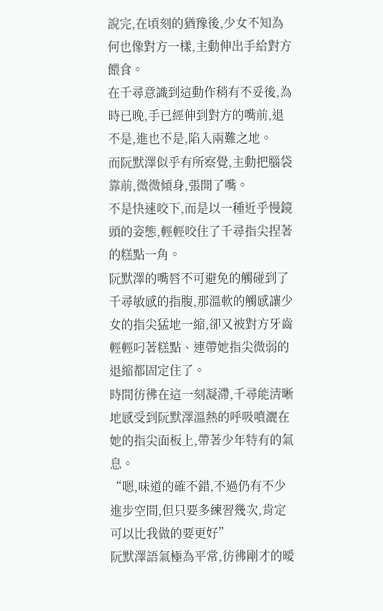說完,在頃刻的猶豫後,少女不知為何也像對方一樣,主動伸出手給對方餵食。
在千尋意識到這動作稍有不妥後,為時已晚,手已經伸到對方的嘴前,退不是,進也不是,陷入兩難之地。
而阮默澤似乎有所察覺,主動把腦袋靠前,微微傾身,張開了嘴。
不是快速咬下,而是以一種近乎慢鏡頭的姿態,輕輕咬住了千尋指尖捏著的糕點一角。
阮默澤的嘴唇不可避免的觸碰到了千尋敏感的指腹,那溫軟的觸感讓少女的指尖猛地一縮,卻又被對方牙齒輕輕叼著糕點、連帶她指尖微弱的退縮都固定住了。
時間彷彿在這一刻凝滯,千尋能清晰地感受到阮默澤溫熱的呼吸噴灑在她的指尖面板上,帶著少年特有的氣息。
“嗯,味道的確不錯,不過仍有不少進步空間,但只要多練習幾次,肯定可以比我做的要更好”
阮默澤語氣極為平常,彷彿剛才的曖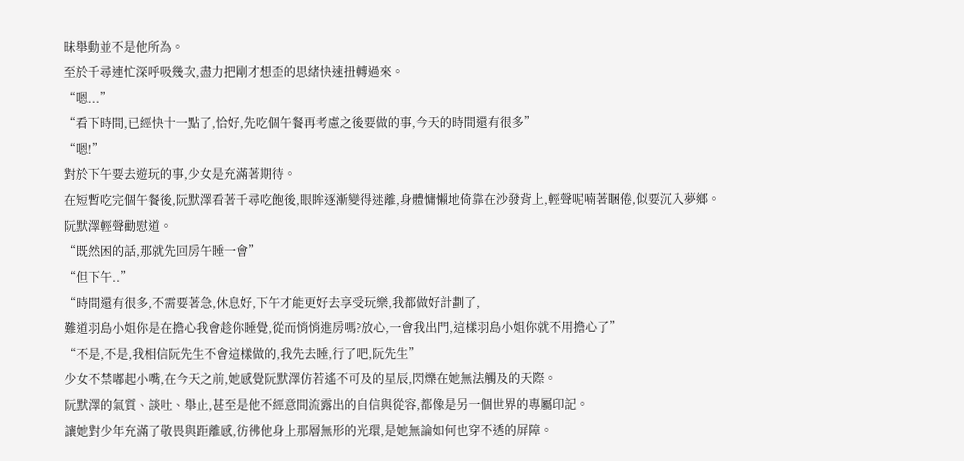昧舉動並不是他所為。
至於千尋連忙深呼吸幾次,盡力把剛才想歪的思緒快速扭轉過來。
“嗯...”
“看下時間,已經快十一點了,恰好,先吃個午餐再考慮之後要做的事,今天的時間還有很多”
“嗯!”
對於下午要去遊玩的事,少女是充滿著期待。
在短暫吃完個午餐後,阮默澤看著千尋吃飽後,眼眸逐漸變得迷離,身體慵懶地倚靠在沙發背上,輕聲呢喃著睏倦,似要沉入夢鄉。
阮默澤輕聲勸慰道。
“既然困的話,那就先回房午睡一會”
“但下午..”
“時間還有很多,不需要著急,休息好,下午才能更好去享受玩樂,我都做好計劃了,
難道羽島小姐你是在擔心我會趁你睡覺,從而悄悄進房嗎?放心,一會我出門,這樣羽島小姐你就不用擔心了”
“不是,不是,我相信阮先生不會這樣做的,我先去睡,行了吧,阮先生”
少女不禁嘟起小嘴,在今天之前,她感覺阮默澤仿若遙不可及的星辰,閃爍在她無法觸及的天際。
阮默澤的氣質、談吐、舉止,甚至是他不經意間流露出的自信與從容,都像是另一個世界的專屬印記。
讓她對少年充滿了敬畏與距離感,彷彿他身上那層無形的光環,是她無論如何也穿不透的屏障。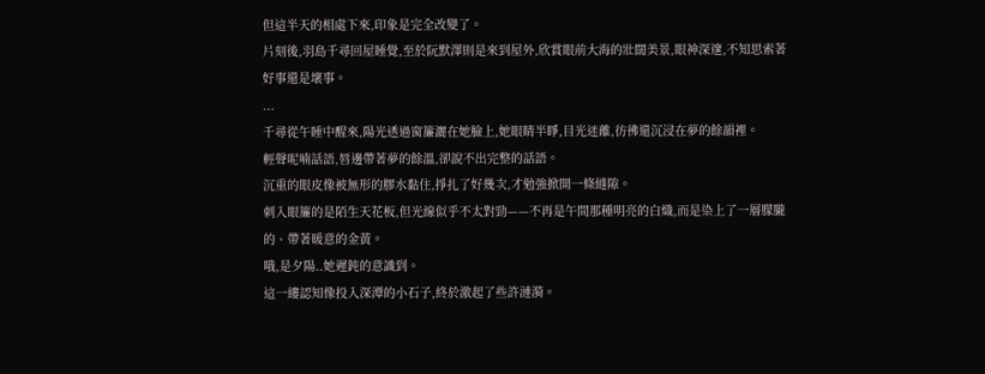但這半天的相處下來,印象是完全改變了。
片刻後,羽島千尋回屋睡覺,至於阮默澤則是來到屋外,欣賞眼前大海的壯闊美景,眼神深邃,不知思索著好事還是壞事。
...
千尋從午睡中醒來,陽光透過窗簾灑在她臉上,她眼睛半睜,目光迷離,彷彿還沉浸在夢的餘韻裡。
輕聲呢喃話語,唇邊帶著夢的餘溫,卻說不出完整的話語。
沉重的眼皮像被無形的膠水黏住,掙扎了好幾次,才勉強掀開一條縫隙。
刺入眼簾的是陌生天花板,但光線似乎不太對勁——不再是午間那種明亮的白熾,而是染上了一層朦朧的、帶著暖意的金黃。
哦,是夕陽..她遲鈍的意識到。
這一縷認知像投入深潭的小石子,終於激起了些許漣漪。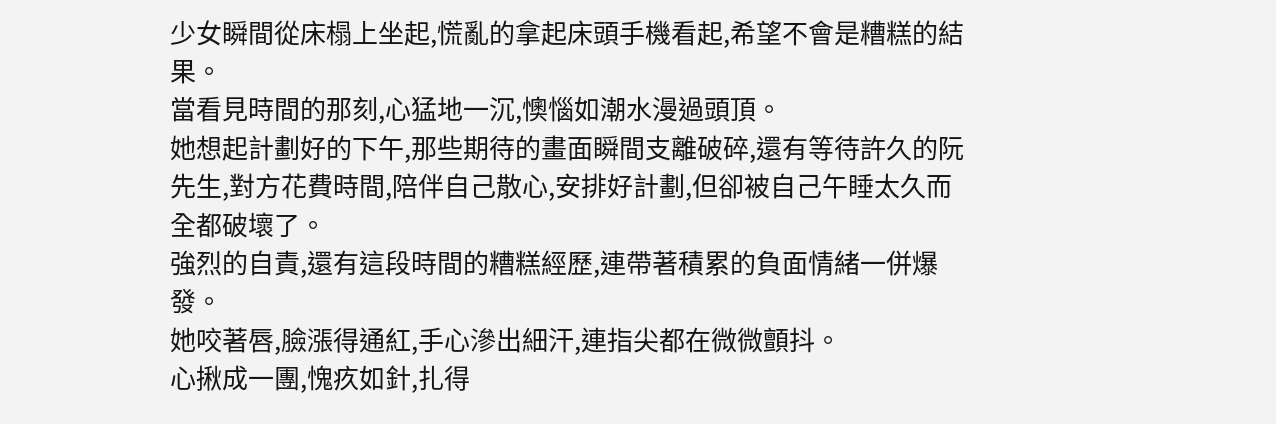少女瞬間從床榻上坐起,慌亂的拿起床頭手機看起,希望不會是糟糕的結果。
當看見時間的那刻,心猛地一沉,懊惱如潮水漫過頭頂。
她想起計劃好的下午,那些期待的畫面瞬間支離破碎,還有等待許久的阮先生,對方花費時間,陪伴自己散心,安排好計劃,但卻被自己午睡太久而全都破壞了。
強烈的自責,還有這段時間的糟糕經歷,連帶著積累的負面情緒一併爆發。
她咬著唇,臉漲得通紅,手心滲出細汗,連指尖都在微微顫抖。
心揪成一團,愧疚如針,扎得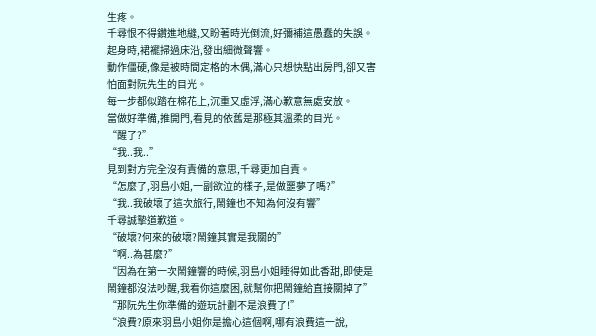生疼。
千尋恨不得鑽進地縫,又盼著時光倒流,好彌補這愚蠢的失誤。
起身時,裙襬掃過床沿,發出細微聲響。
動作僵硬,像是被時間定格的木偶,滿心只想快點出房門,卻又害怕面對阮先生的目光。
每一步都似踏在棉花上,沉重又虛浮,滿心歉意無處安放。
當做好準備,推開門,看見的依舊是那極其溫柔的目光。
“醒了?”
“我..我..”
見到對方完全沒有責備的意思,千尋更加自責。
“怎麼了,羽島小姐,一副欲泣的樣子,是做噩夢了嗎?”
“我..我破壞了這次旅行,鬧鐘也不知為何沒有響”
千尋誠摯道歉道。
“破壞?何來的破壞?鬧鐘其實是我關的”
“啊..為甚麼?”
“因為在第一次鬧鐘響的時候,羽島小姐睡得如此香甜,即使是鬧鐘都沒法吵醒,我看你這麼困,就幫你把鬧鐘給直接關掉了”
“那阮先生你準備的遊玩計劃不是浪費了!”
“浪費?原來羽島小姐你是擔心這個啊,哪有浪費這一說,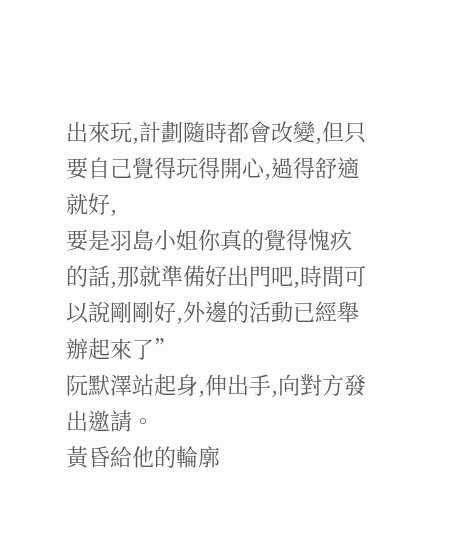出來玩,計劃隨時都會改變,但只要自己覺得玩得開心,過得舒適就好,
要是羽島小姐你真的覺得愧疚的話,那就準備好出門吧,時間可以說剛剛好,外邊的活動已經舉辦起來了”
阮默澤站起身,伸出手,向對方發出邀請。
黃昏給他的輪廓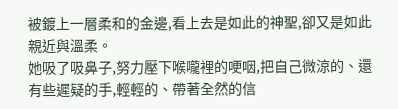被鍍上一層柔和的金邊,看上去是如此的神聖,卻又是如此親近與溫柔。
她吸了吸鼻子,努力壓下喉嚨裡的哽咽,把自己微涼的、還有些遲疑的手,輕輕的、帶著全然的信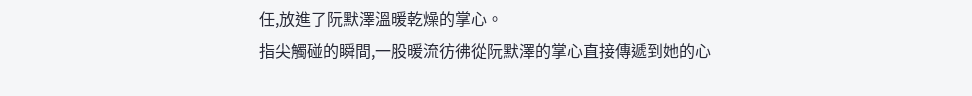任,放進了阮默澤溫暖乾燥的掌心。
指尖觸碰的瞬間,一股暖流彷彿從阮默澤的掌心直接傳遞到她的心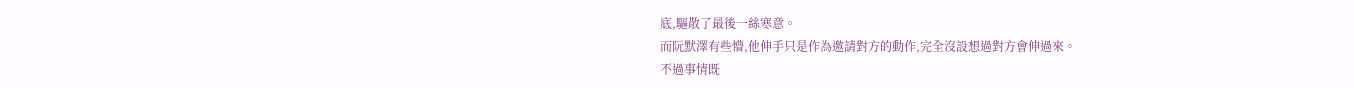底,驅散了最後一絲寒意。
而阮默澤有些懵,他伸手只是作為邀請對方的動作,完全沒設想過對方會伸過來。
不過事情既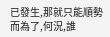已發生,那就只能順勢而為了,何況,誰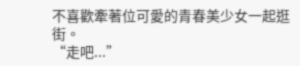不喜歡牽著位可愛的青春美少女一起逛街。
“走吧...”